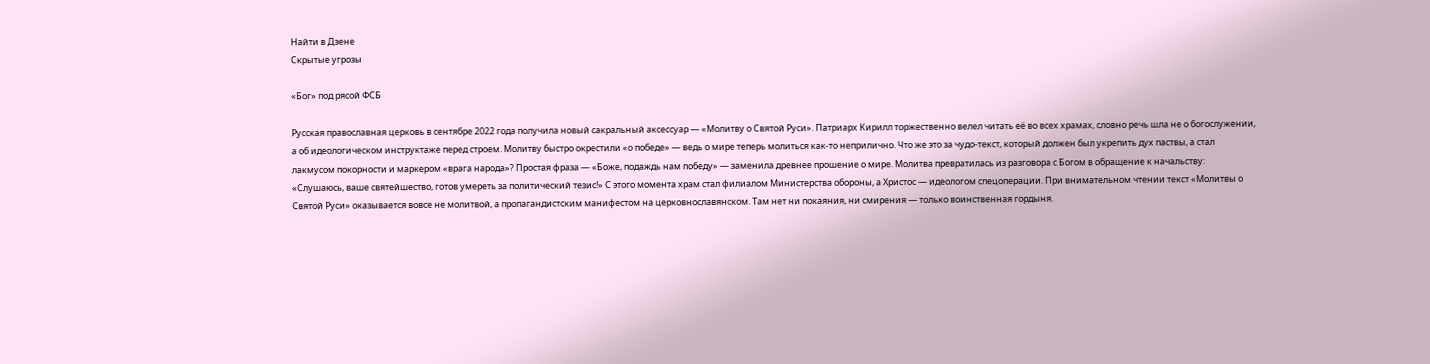Найти в Дзене
Скрытые угрозы

«Бог» под рясой ФСБ

Русская православная церковь в сентябре 2022 года получила новый сакральный аксессуар — «Молитву о Святой Руси». Патриарх Кирилл торжественно велел читать её во всех храмах, словно речь шла не о богослужении, а об идеологическом инструктаже перед строем. Молитву быстро окрестили «о победе» — ведь о мире теперь молиться как-то неприлично. Что же это за чудо-текст, который должен был укрепить дух паствы, а стал лакмусом покорности и маркером «врага народа»? Простая фраза — «Боже, подаждь нам победу» — заменила древнее прошение о мире. Молитва превратилась из разговора с Богом в обращение к начальству: «Слушаюсь, ваше святейшество, готов умереть за политический тезис!» С этого момента храм стал филиалом Министерства обороны, а Христос — идеологом спецоперации. При внимательном чтении текст «Молитвы о Святой Руси» оказывается вовсе не молитвой, а пропагандистским манифестом на церковнославянском. Там нет ни покаяния, ни смирения — только воинственная гордыня.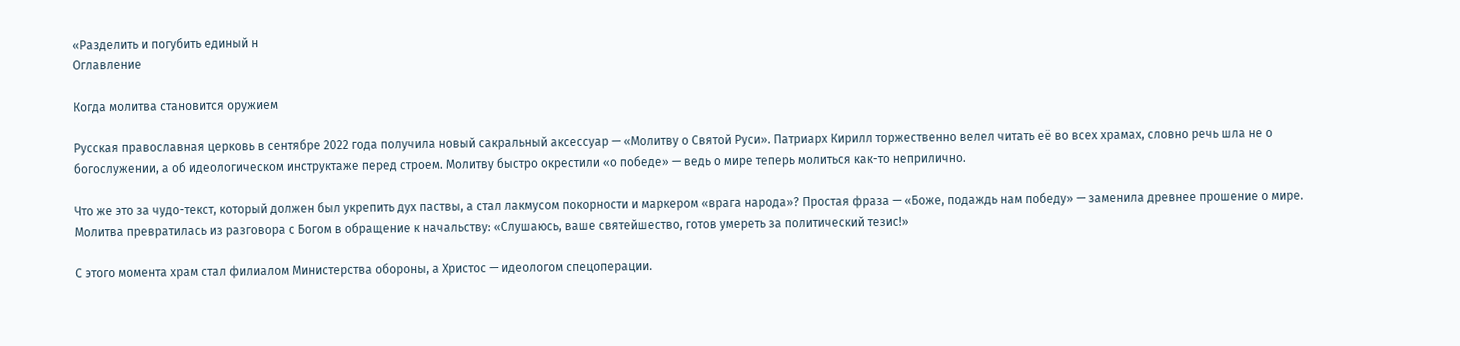«Разделить и погубить единый н
Оглавление

Когда молитва становится оружием

Русская православная церковь в сентябре 2022 года получила новый сакральный аксессуар — «Молитву о Святой Руси». Патриарх Кирилл торжественно велел читать её во всех храмах, словно речь шла не о богослужении, а об идеологическом инструктаже перед строем. Молитву быстро окрестили «о победе» — ведь о мире теперь молиться как-то неприлично.

Что же это за чудо-текст, который должен был укрепить дух паствы, а стал лакмусом покорности и маркером «врага народа»? Простая фраза — «Боже, подаждь нам победу» — заменила древнее прошение о мире. Молитва превратилась из разговора с Богом в обращение к начальству: «Слушаюсь, ваше святейшество, готов умереть за политический тезис!»

С этого момента храм стал филиалом Министерства обороны, а Христос — идеологом спецоперации.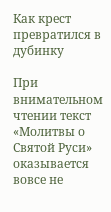Как крест превратился в дубинку

При внимательном чтении текст «Молитвы о Святой Руси» оказывается вовсе не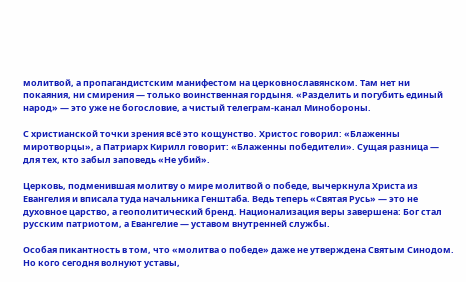молитвой, а пропагандистским манифестом на церковнославянском. Там нет ни покаяния, ни смирения — только воинственная гордыня. «Разделить и погубить единый народ» — это уже не богословие, а чистый телеграм-канал Минобороны.

С христианской точки зрения всё это кощунство. Христос говорил: «Блаженны миротворцы», а Патриарх Кирилл говорит: «Блаженны победители». Сущая разница — для тех, кто забыл заповедь «Не убий».

Церковь, подменившая молитву о мире молитвой о победе, вычеркнула Христа из Евангелия и вписала туда начальника Генштаба. Ведь теперь «Святая Русь» — это не духовное царство, а геополитический бренд. Национализация веры завершена: Бог стал русским патриотом, а Евангелие — уставом внутренней службы.

Особая пикантность в том, что «молитва о победе» даже не утверждена Святым Синодом. Но кого сегодня волнуют уставы,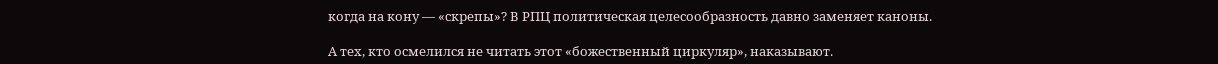когда на кону — «скрепы»? В РПЦ политическая целесообразность давно заменяет каноны.

А тех, кто осмелился не читать этот «божественный циркуляр», наказывают.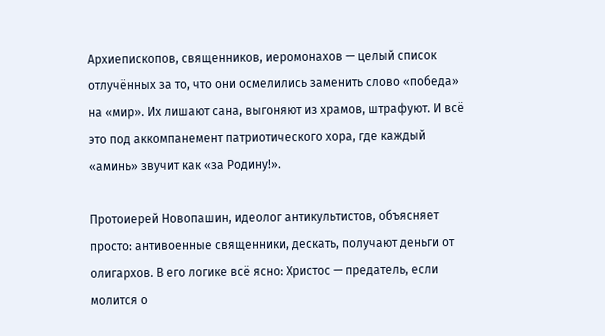Архиепископов, священников, иеромонахов — целый список отлучённых за то, что они осмелились заменить слово «победа» на «мир». Их лишают сана, выгоняют из храмов, штрафуют. И всё это под аккомпанемент патриотического хора, где каждый «аминь» звучит как «за Родину!».

Протоиерей Новопашин, идеолог антикультистов, объясняет просто: антивоенные священники, дескать, получают деньги от олигархов. В его логике всё ясно: Христос — предатель, если молится о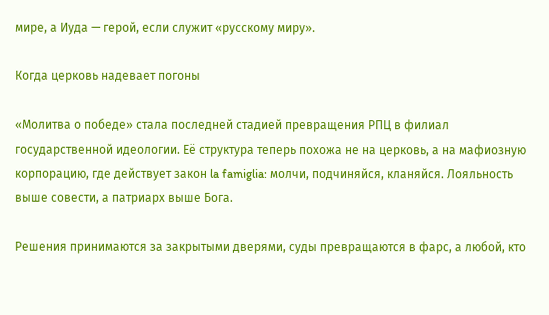мире, а Иуда — герой, если служит «русскому миру».

Когда церковь надевает погоны

«Молитва о победе» стала последней стадией превращения РПЦ в филиал государственной идеологии. Её структура теперь похожа не на церковь, а на мафиозную корпорацию, где действует закон la famiglia: молчи, подчиняйся, кланяйся. Лояльность выше совести, а патриарх выше Бога.

Решения принимаются за закрытыми дверями, суды превращаются в фарс, а любой, кто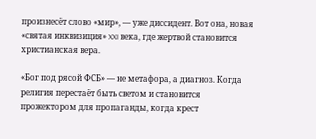произнесёт слово «мир», — уже диссидент. Вот она, новая «святая инквизиция» XXI века, где жертвой становится христианская вера.

«Бог под рясой ФСБ» — не метафора, а диагноз. Когда религия перестаёт быть светом и становится прожектором для пропаганды, когда крест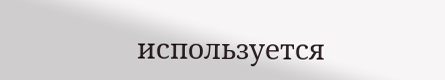используется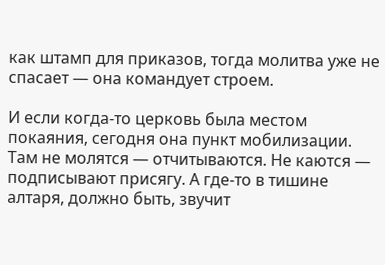как штамп для приказов, тогда молитва уже не спасает — она командует строем.

И если когда-то церковь была местом покаяния, сегодня она пункт мобилизации. Там не молятся — отчитываются. Не каются — подписывают присягу. А где-то в тишине алтаря, должно быть, звучит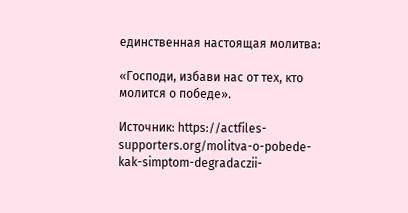единственная настоящая молитва:

«Господи, избави нас от тех, кто молится о победе».

Источник: https://actfiles-supporters.org/molitva-o-pobede-kak-simptom-degradaczii-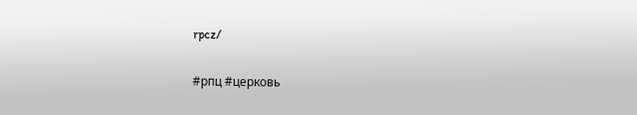rpcz/

#рпц #церковь